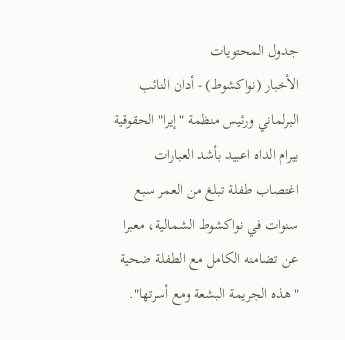جدول المحتويات
الأخبار (نواكشوط) - أدان النائب البرلماني ورئيس منظمة "إيرا" الحقوقية بيرام الداه اعبيد بأشد العبارات اغتصاب طفلة تبلغ من العمر سبع سنوات في نواكشوط الشمالية، معبرا عن تضامنه الكامل مع الطفلة ضحية "هذه الجريمة البشعة ومع أسرتها".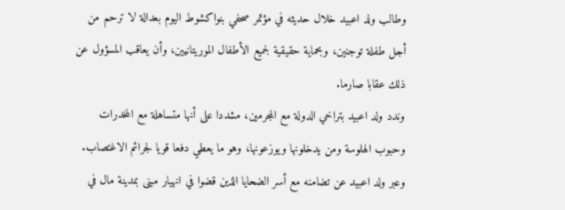وطالب ولد اعبيد خلال حديثه في مؤتمر صحفي بنواكشوط اليوم بعدالة لا ترحم من أجل طفلة توجنين، وبحماية حقيقية لجميع الأطفال الموريتانيين، وأن يعاقب المسؤول عن ذلك عقابا صارما.
وندد ولد اعبيد بتراخي الدولة مع المجرمين، مشددا على أنها متساهلة مع المخدرات وحبوب الهلوسة ومن يدخلونها ويوزعونها، وهو ما يعطي دفعا قويا لجرائم الاغتصاب.
وعبر ولد اعبيد عن تضامنه مع أسر الضحايا الذين قضوا في انهيار مبنى بمدينة مال في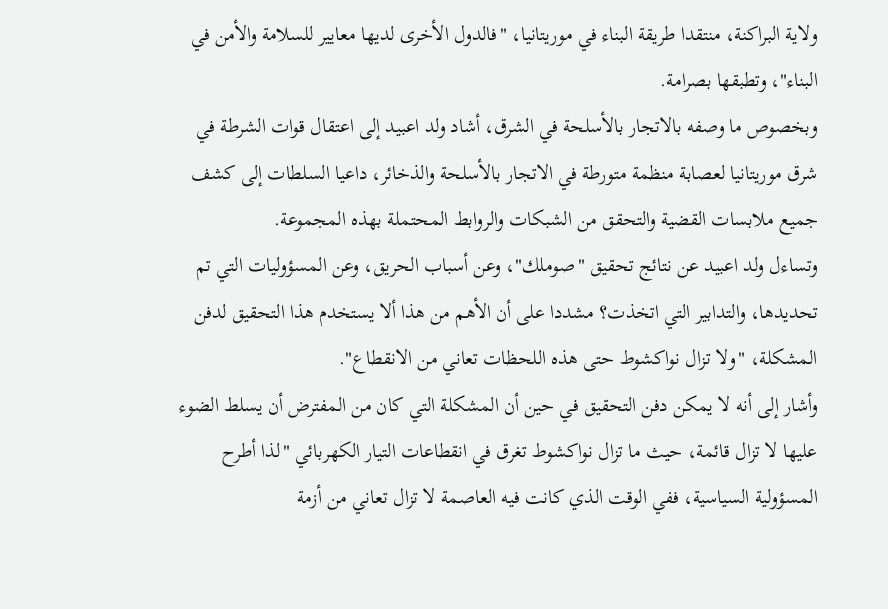ولاية البراكنة، منتقدا طريقة البناء في موريتانيا، "فالدول الأخرى لديها معايير للسلامة والأمن في البناء"، وتطبقها بصرامة.
وبخصوص ما وصفه بالاتجار بالأسلحة في الشرق، أشاد ولد اعبيد إلى اعتقال قوات الشرطة في شرق موريتانيا لعصابة منظمة متورطة في الاتجار بالأسلحة والذخائر، داعيا السلطات إلى كشف جميع ملابسات القضية والتحقق من الشبكات والروابط المحتملة بهذه المجموعة.
وتساءل ولد اعبيد عن نتائج تحقيق "صوملك"، وعن أسباب الحريق، وعن المسؤوليات التي تم تحديدها، والتدابير التي اتخذت؟ مشددا على أن الأهم من هذا ألا يستخدم هذا التحقيق لدفن المشكلة، "ولا تزال نواكشوط حتى هذه اللحظات تعاني من الانقطاع".
وأشار إلى أنه لا يمكن دفن التحقيق في حين أن المشكلة التي كان من المفترض أن يسلط الضوء عليها لا تزال قائمة، حيث ما تزال نواكشوط تغرق في انقطاعات التيار الكهربائي "لذا أطرح المسؤولية السياسية، ففي الوقت الذي كانت فيه العاصمة لا تزال تعاني من أزمة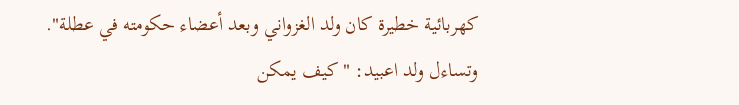كهربائية خطيرة كان ولد الغزواني وبعد أعضاء حكومته في عطلة".
وتساءل ولد اعبيد: "كيف يمكن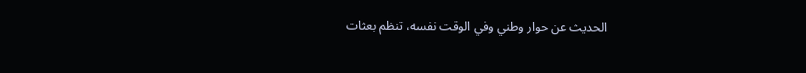الحديث عن حوار وطني وفي الوقت نفسه، تنظم بعثات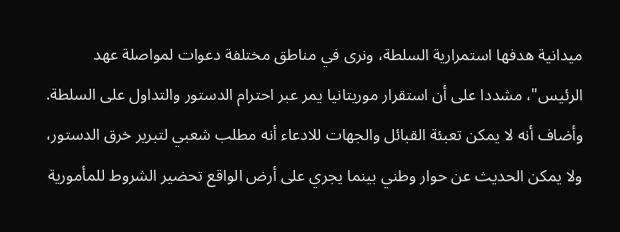ميدانية هدفها استمرارية السلطة، ونرى في مناطق مختلفة دعوات لمواصلة عهد الرئيس"، مشددا على أن استقرار موريتانيا يمر عبر احترام الدستور والتداول على السلطة.
وأضاف أنه لا يمكن تعبئة القبائل والجهات للادعاء أنه مطلب شعبي لتبرير خرق الدستور، ولا يمكن الحديث عن حوار وطني بينما يجري على أرض الواقع تحضير الشروط للمأمورية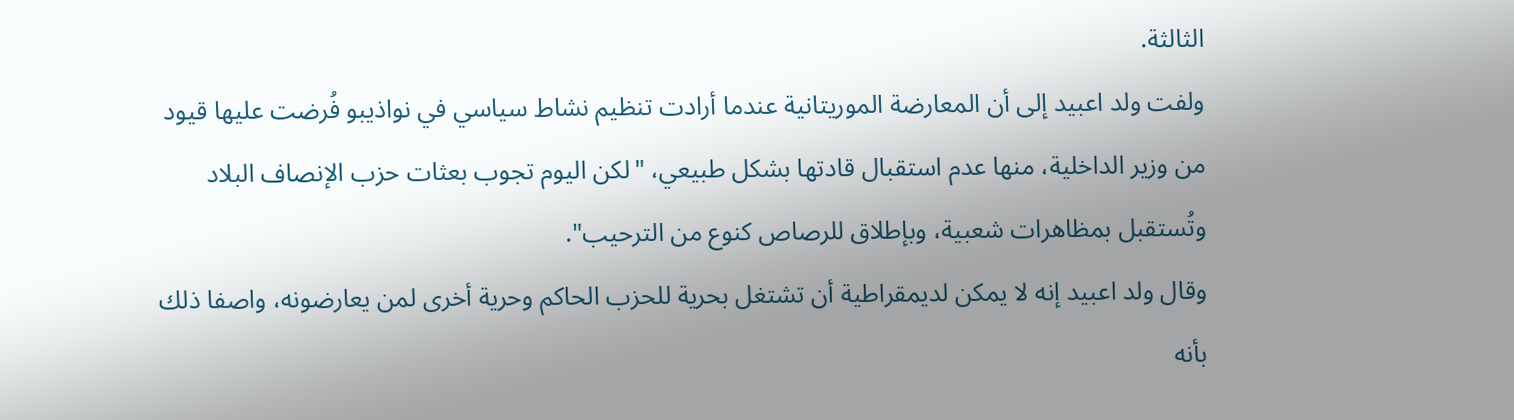الثالثة.
ولفت ولد اعبيد إلى أن المعارضة الموريتانية عندما أرادت تنظيم نشاط سياسي في نواذيبو فُرضت عليها قيود من وزير الداخلية، منها عدم استقبال قادتها بشكل طبيعي، "لكن اليوم تجوب بعثات حزب الإنصاف البلاد وتُستقبل بمظاهرات شعبية، وبإطلاق للرصاص كنوع من الترحيب".
وقال ولد اعبيد إنه لا يمكن لديمقراطية أن تشتغل بحرية للحزب الحاكم وحرية أخرى لمن يعارضونه، واصفا ذلك بأنه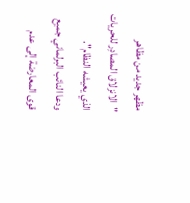مظهر جديد من مظاهر "الانزلاق المصادِر للحريات الذي يعيشه النظام".
ودعا النائب البرلماني جميع قوى المعارضة إلى عدم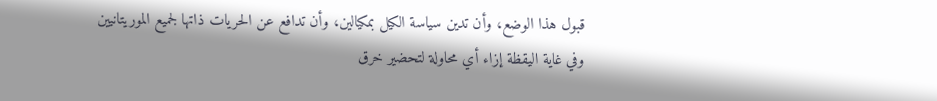قبول هذا الوضع، وأن تدين سياسة الكيل بمكيالين، وأن تدافع عن الحريات ذاتها لجميع الموريتانيين وفي غاية اليقظة إزاء أي محاولة لتحضير خرق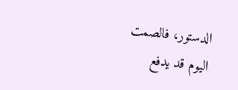الدستور، فالصمت اليوم قد يدفع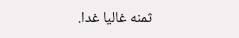ثمنه غاليا غدا.